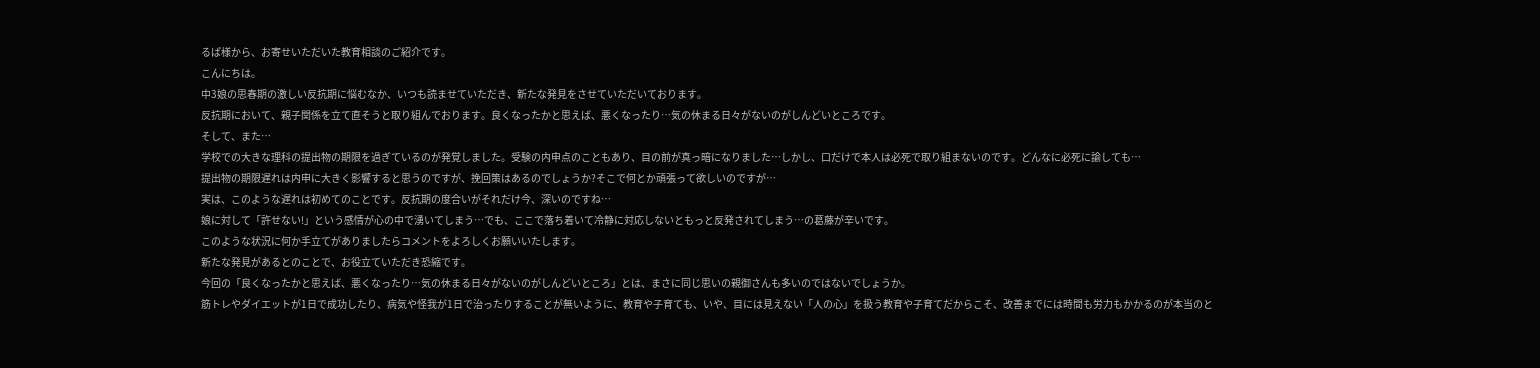るぱ様から、お寄せいただいた教育相談のご紹介です。
こんにちは。
中3娘の思春期の激しい反抗期に悩むなか、いつも読ませていただき、新たな発見をさせていただいております。
反抗期において、親子関係を立て直そうと取り組んでおります。良くなったかと思えば、悪くなったり…気の休まる日々がないのがしんどいところです。
そして、また…
学校での大きな理科の提出物の期限を過ぎているのが発覚しました。受験の内申点のこともあり、目の前が真っ暗になりました…しかし、口だけで本人は必死で取り組まないのです。どんなに必死に諭しても…
提出物の期限遅れは内申に大きく影響すると思うのですが、挽回策はあるのでしょうか?そこで何とか頑張って欲しいのですが…
実は、このような遅れは初めてのことです。反抗期の度合いがそれだけ今、深いのですね…
娘に対して「許せない!」という感情が心の中で湧いてしまう…でも、ここで落ち着いて冷静に対応しないともっと反発されてしまう…の葛藤が辛いです。
このような状況に何か手立てがありましたらコメントをよろしくお願いいたします。
新たな発見があるとのことで、お役立ていただき恐縮です。
今回の「良くなったかと思えば、悪くなったり…気の休まる日々がないのがしんどいところ」とは、まさに同じ思いの親御さんも多いのではないでしょうか。
筋トレやダイエットが1日で成功したり、病気や怪我が1日で治ったりすることが無いように、教育や子育ても、いや、目には見えない「人の心」を扱う教育や子育てだからこそ、改善までには時間も労力もかかるのが本当のと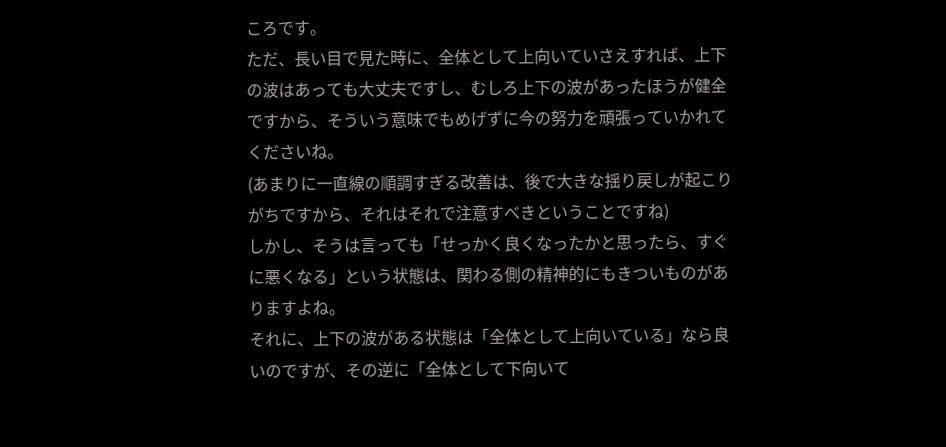ころです。
ただ、長い目で見た時に、全体として上向いていさえすれば、上下の波はあっても大丈夫ですし、むしろ上下の波があったほうが健全ですから、そういう意味でもめげずに今の努力を頑張っていかれてくださいね。
(あまりに一直線の順調すぎる改善は、後で大きな揺り戻しが起こりがちですから、それはそれで注意すべきということですね)
しかし、そうは言っても「せっかく良くなったかと思ったら、すぐに悪くなる」という状態は、関わる側の精神的にもきついものがありますよね。
それに、上下の波がある状態は「全体として上向いている」なら良いのですが、その逆に「全体として下向いて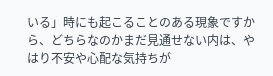いる」時にも起こることのある現象ですから、どちらなのかまだ見通せない内は、やはり不安や心配な気持ちが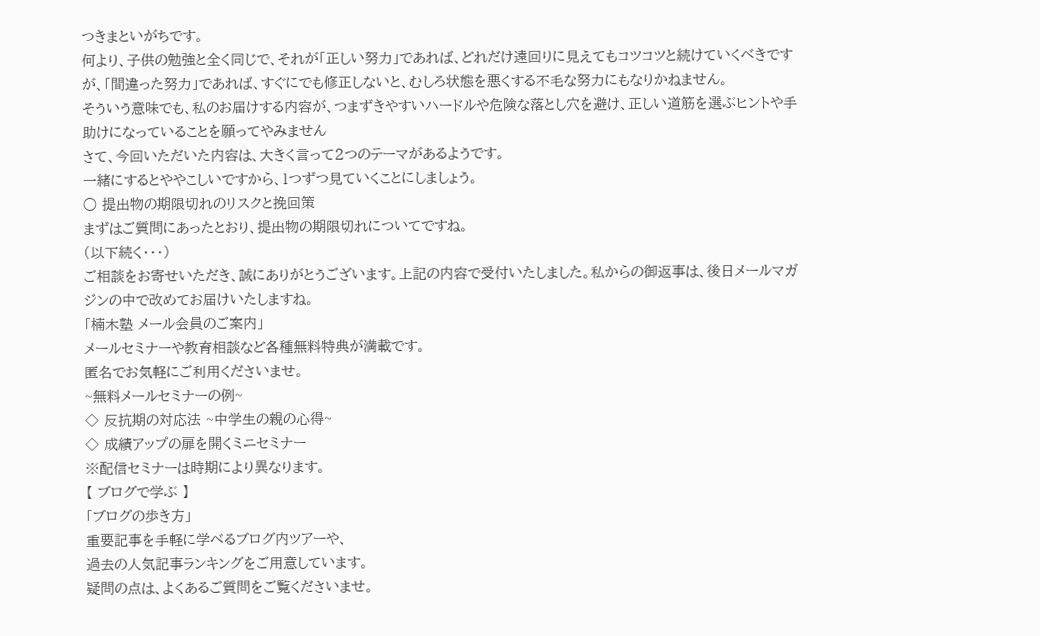つきまといがちです。
何より、子供の勉強と全く同じで、それが「正しい努力」であれば、どれだけ遠回りに見えてもコツコツと続けていくべきですが、「間違った努力」であれば、すぐにでも修正しないと、むしろ状態を悪くする不毛な努力にもなりかねません。
そういう意味でも、私のお届けする内容が、つまずきやすいハードルや危険な落とし穴を避け、正しい道筋を選ぶヒントや手助けになっていることを願ってやみません
さて、今回いただいた内容は、大きく言って2つのテーマがあるようです。
一緒にするとややこしいですから、1つずつ見ていくことにしましょう。
○ 提出物の期限切れのリスクと挽回策
まずはご質問にあったとおり、提出物の期限切れについてですね。
(以下続く・・・)
ご相談をお寄せいただき、誠にありがとうございます。上記の内容で受付いたしました。私からの御返事は、後日メールマガジンの中で改めてお届けいたしますね。
「楠木塾 メール会員のご案内」
メールセミナーや教育相談など各種無料特典が満載です。
匿名でお気軽にご利用くださいませ。
~無料メールセミナーの例~
◇ 反抗期の対応法 ~中学生の親の心得~
◇ 成績アップの扉を開くミニセミナー
※配信セミナーは時期により異なります。
【 ブログで学ぶ 】
「ブログの歩き方」
重要記事を手軽に学べるブログ内ツアーや、
過去の人気記事ランキングをご用意しています。
疑問の点は、よくあるご質問をご覧くださいませ。